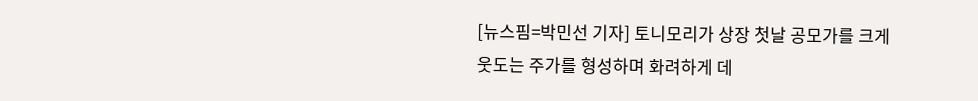[뉴스핌=박민선 기자] 토니모리가 상장 첫날 공모가를 크게 웃도는 주가를 형성하며 화려하게 데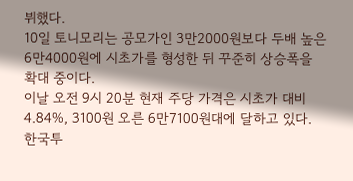뷔했다.
10일 토니모리는 공모가인 3만2000원보다 두배 높은 6만4000원에 시초가를 형성한 뒤 꾸준히 상승폭을 확대 중이다.
이날 오전 9시 20분 현재 주당 가격은 시초가 대비 4.84%, 3100원 오른 6만7100원대에 달하고 있다.
한국투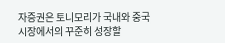자증권은 토니모리가 국내와 중국 시장에서의 꾸준히 성장할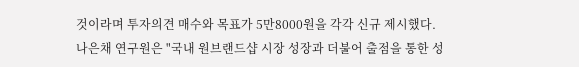것이라며 투자의견 매수와 목표가 5만8000원을 각각 신규 제시했다.
나은채 연구원은 "국내 원브랜드샵 시장 성장과 더불어 출점을 통한 성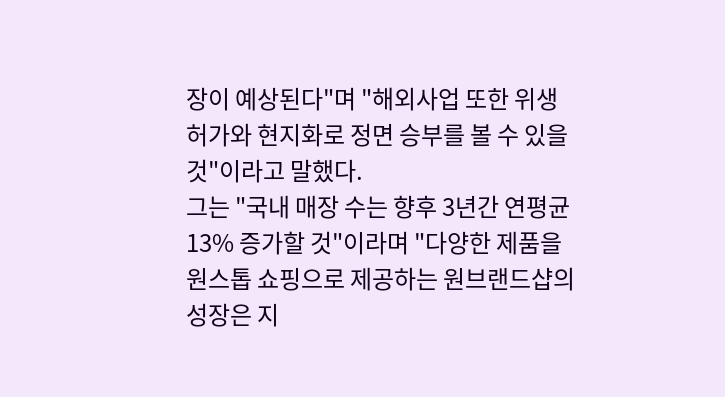장이 예상된다"며 "해외사업 또한 위생 허가와 현지화로 정면 승부를 볼 수 있을 것"이라고 말했다.
그는 "국내 매장 수는 향후 3년간 연평균 13% 증가할 것"이라며 "다양한 제품을 원스톱 쇼핑으로 제공하는 원브랜드샵의 성장은 지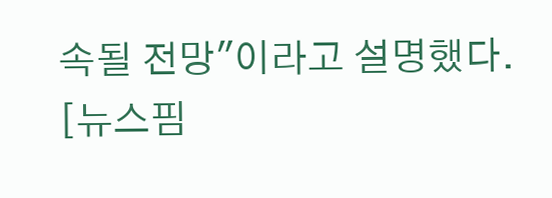속될 전망"이라고 설명했다.
[뉴스핌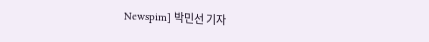Newspim] 박민선 기자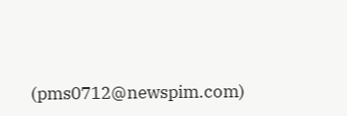(pms0712@newspim.com)